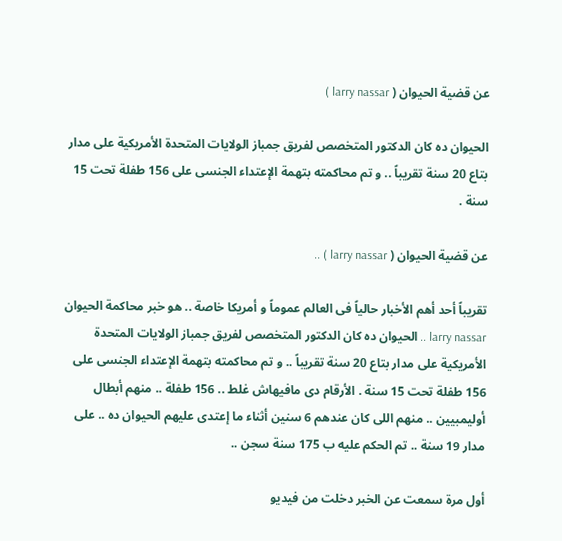عن قضية الحيوان ( larry nassar )

الحيوان ده كان الدكتور المتخصص لفريق جمباز الولايات المتحدة الأمريكية على مدار بتاع 20 سنة تقريباً .. و تم محاكمته بتهمة الإعتداء الجنسى على 156 طفلة تحت 15 سنة .

عن قضية الحيوان ( larry nassar ) ..

تقريباً أحد أهم الأخبار حالياً فى العالم عموماً و أمريكا خاصة .. هو خبر محاكمة الحيوان larry nassar .. الحيوان ده كان الدكتور المتخصص لفريق جمباز الولايات المتحدة الأمريكية على مدار بتاع 20 سنة تقريباً .. و تم محاكمته بتهمة الإعتداء الجنسى على 156 طفلة تحت 15 سنة . الأرقام دى مافيهاش غلط .. 156 طفلة .. منهم أبطال أوليمبيين .. منهم اللى كان عندهم 6 سنين أثناء ما إعتدى عليهم الحيوان ده .. على مدار 19 سنة .. تم الحكم عليه ب 175 سنة سجن ..

أول مرة سمعت عن الخبر دخلت من فيديو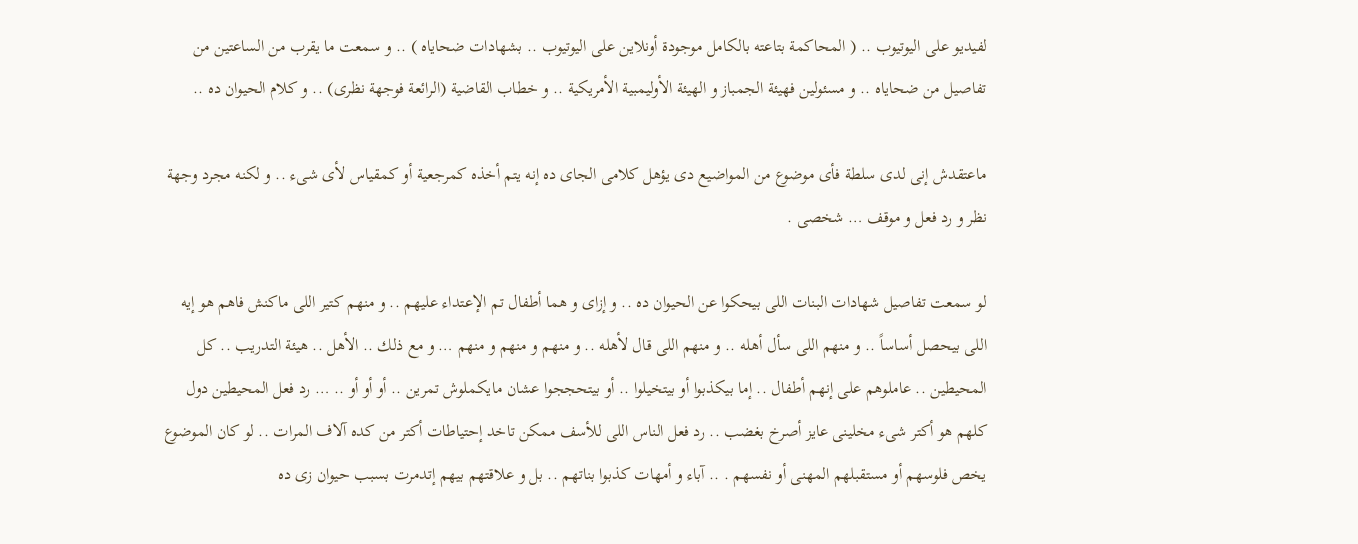لفيديو على اليوتيوب .. ( المحاكمة بتاعته بالكامل موجودة أونلاين على اليوتيوب .. بشهادات ضحاياه ) .. و سمعت ما يقرب من الساعتين من تفاصيل من ضحاياه .. و مسئولين فهيئة الجمباز و الهيئة الأوليمبية الأمريكية .. و خطاب القاضية (الرائعة فوجهة نظرى) .. و كلام الحيوان ده ..

ماعتقدش إنى لدى سلطة فأى موضوع من المواضيع دى يؤهل كلامى الجاى ده إنه يتم أخذه كمرجعية أو كمقياس لأى شىء .. و لكنه مجرد وجهة نظر و رد فعل و موقف … شخصى .

لو سمعت تفاصيل شهادات البنات اللى بيحكوا عن الحيوان ده .. و إزاى و هما أطفال تم الإعتداء عليهم .. و منهم كتير اللى ماكنش فاهم هو إيه اللى بيحصل أساساً .. و منهم اللى سأل أهله .. و منهم اللى قال لأهله .. و منهم و منهم و منهم … و مع ذلك .. الأهل .. هيئة التدريب .. كل المحيطين .. عاملوهم على إنهم أطفال .. إما بيكذبوا أو بيتخيلوا .. أو بيتحججوا عشان مايكملوش تمرين .. أو أو أو .. … رد فعل المحيطين دول كلهم هو أكتر شىء مخلينى عايز أصرخ بغضب .. رد فعل الناس اللى للأسف ممكن تاخد إحتياطات أكتر من كده آلاف المرات .. لو كان الموضوع يخص فلوسهم أو مستقبلهم المهنى أو نفسهم . .. آباء و أمهات كذبوا بناتهم .. بل و علاقتهم بيهم إتدمرت بسبب حيوان زى ده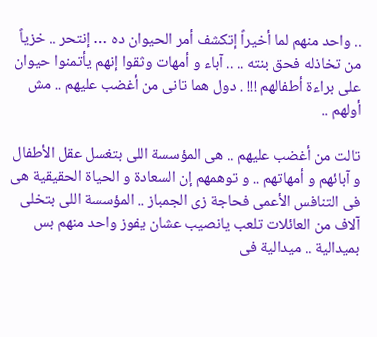.. واحد منهم لما أخيراً إتكشف أمر الحيوان ده … إنتحر .. خزياً من تخاذله فحق بنته .. .. آباء و أمهات وثقوا إنهم يأتمنوا حيوان على براءة أطفالهم !!! . دول هما تانى من أغضب عليهم .. مش أولهم ..

تالت من أغضب عليهم .. هى المؤسسة اللى بتغسل عقل الأطفال و آبائهم و أمهاتهم .. و توهمهم إن السعادة و الحياة الحقيقية هى فى التنافس الأعمى فحاجة زى الجمباز .. المؤسسة اللى بتخلى آلاف من العائلات تلعب يانصيب عشان يفوز واحد منهم بس بميدالية .. ميدالية فى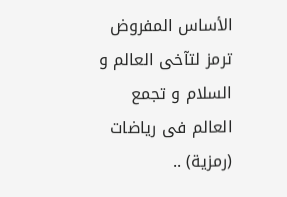الأساس المفروض ترمز لتآخى العالم و السلام و تجمع العالم فى رياضات (رمزية) ..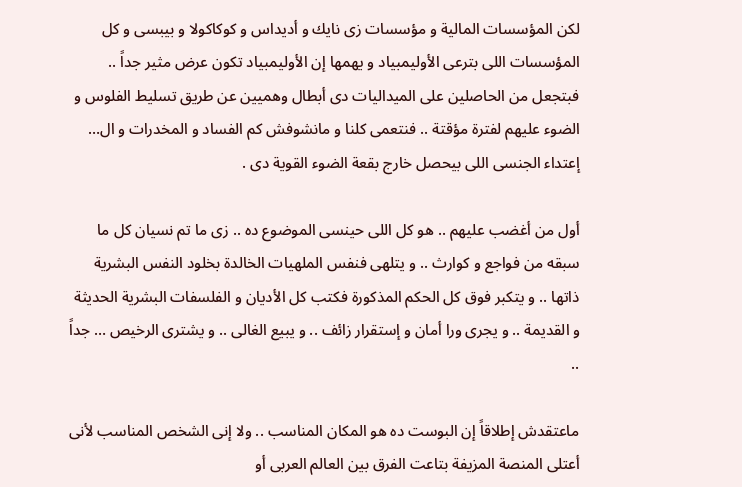لكن المؤسسات المالية و مؤسسات زى نايك و أديداس و كوكاكولا و بيبسى و كل المؤسسات اللى بترعى الأوليمبياد و يهمها إن الأوليمبياد تكون عرض مثير جداً .. فبتجعل من الحاصلين على الميداليات دى أبطال وهميين عن طريق تسليط الفلوس و الضوء عليهم لفترة مؤقتة .. فنتعمى كلنا و مانشوفش كم الفساد و المخدرات و ال… إعتداء الجنسى اللى بيحصل خارج بقعة الضوء القوية دى .

أول من أغضب عليهم .. هو كل اللى حينسى الموضوع ده .. زى ما تم نسيان كل ما سبقه من فواجع و كوارث .. و يتلهى فنفس الملهيات الخالدة بخلود النفس البشرية ذاتها .. و يتكبر فوق كل الحكم المذكورة فكتب كل الأديان و الفلسفات البشرية الحديثة و القديمة .. و يجرى ورا أمان و إستقرار زائف .. و يبيع الغالى .. و يشترى الرخيص … جداً ..

ماعتقدش إطلاقاً إن البوست ده هو المكان المناسب .. ولا إنى الشخص المناسب لأنى أعتلى المنصة المزيفة بتاعت الفرق بين العالم العربى أو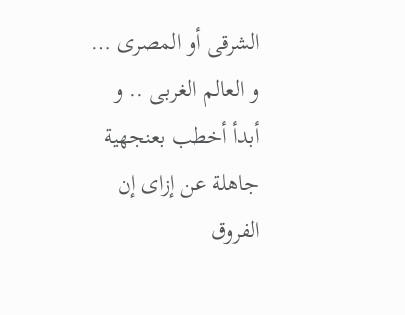الشرقى أو المصرى … و العالم الغربى .. و أبدأ أخطب بعنجهية جاهلة عن إزاى إن الفروق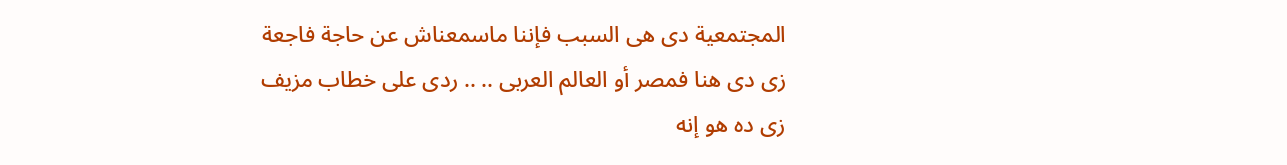المجتمعية دى هى السبب فإننا ماسمعناش عن حاجة فاجعة زى دى هنا فمصر أو العالم العربى .. .. ردى على خطاب مزيف زى ده هو إنه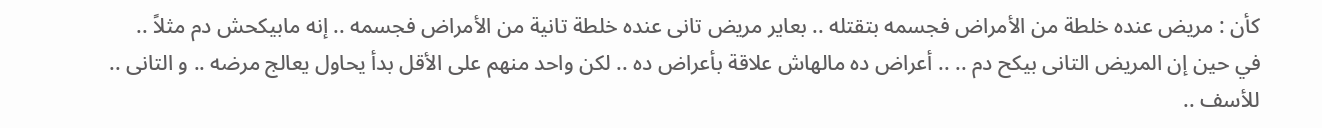كأن : مريض عنده خلطة من الأمراض فجسمه بتقتله .. بعاير مريض تانى عنده خلطة تانية من الأمراض فجسمه .. إنه مابيكحش دم مثلاً .. في حين إن المريض التانى بيكح دم .. .. أعراض ده مالهاش علاقة بأعراض ده .. لكن واحد منهم على الأقل بدأ يحاول يعالج مرضه .. و التانى .. للأسف ..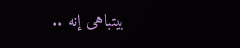بيتباهى إنه ..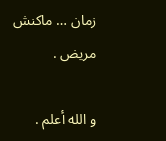زمان … ماكنش مريض .

و الله أعلم .